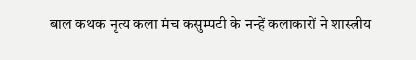बाल कथक नृत्य कला मंच कसुम्पटी के नन्हें कलाकारों ने शास्त्रीय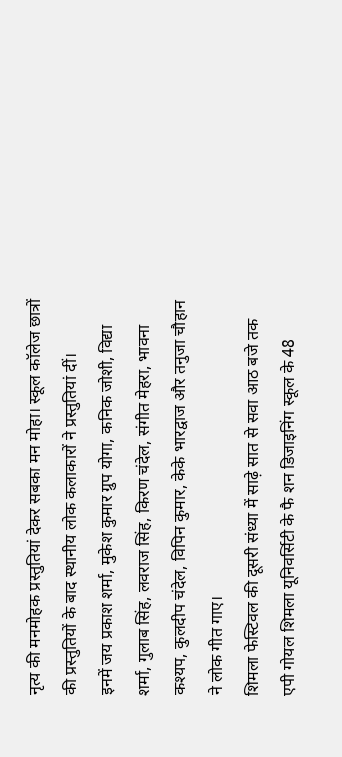नृत्य की मनमोहक प्रस्तुतियां देकर सबका मन मोहा। स्कूल कॉलेज छात्रों की प्रस्तुतियों के बाद स्थानीय लोक कलाकारों ने प्रस्तुतियां दीं।
इनमें जय प्रकाश शर्मा, मुकेश कुमार ग्रुप योगा, कनिक जोशी, विद्या शर्मा, गुलाब सिंह, लवराज सिंह, किरण चंदेल, संगीत मेहरा, भावना कश्यप, कुलदीप चंदेल, विपिन कुमार, केके भारद्वाज और तनुजा चौहान ने लोक गीत गाए।
शिमला फेस्टिवल की दूसरी संध्या में साढ़े सात से सवा आठ बजे तक एपी गोयल शिमला यूनिवर्सिटी के फै शन डिजाइनिंग स्कूल के 48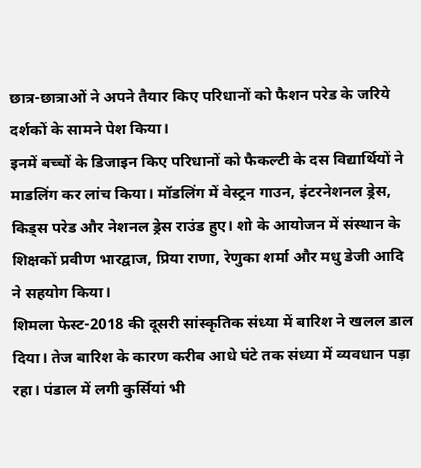छात्र-छात्राओं ने अपने तैयार किए परिधानों को फैशन परेड के जरिये दर्शकों के सामने पेश किया।
इनमें बच्चों के डिजाइन किए परिधानों को फैकल्टी के दस विद्यार्थियों ने माडलिंग कर लांच किया। मॉडलिंग में वेस्ट्रन गाउन, इंटरनेशनल ड्रेस, किड्स परेड और नेशनल ड्रेस राउंड हुए। शो के आयोजन में संस्थान के शिक्षकों प्रवीण भारद्वाज, प्रिया राणा, रेणुका शर्मा और मधु डेजी आदि ने सहयोग किया।
शिमला फेस्ट-2018 की दूसरी सांस्कृतिक संध्या में बारिश ने खलल डाल दिया। तेज बारिश के कारण करीब आधे घंटे तक संध्या में व्यवधान पड़ा रहा। पंडाल में लगी कुर्सियां भी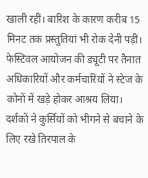खाली रहीं। बारिश के कारण करीब 15 मिनट तक प्रस्तुतियां भी रोक देनी पड़ीं।
फेस्टिवल आयोजन की ड्यूटी पर तैनात अधिकारियों और कर्मचारियों ने स्टेज के कोनों में खड़े होकर आश्रय लिया। दर्शकों ने कुर्सियों को भीगने से बचाने के लिए रखे तिरपाल के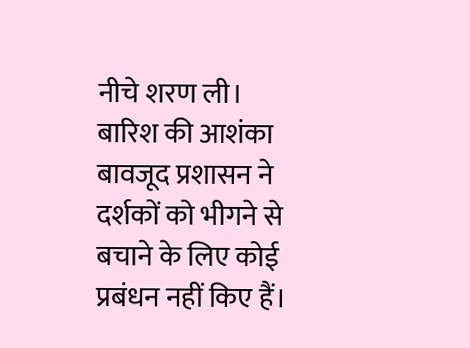नीचे शरण ली। बारिश की आशंका बावजूद प्रशासन ने दर्शकों को भीगने से बचाने के लिए कोई प्रबंधन नहीं किए हैं।